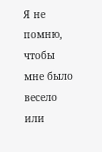Я не помню, чтобы мне было весело или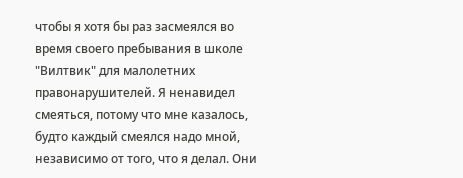чтобы я хотя бы раз засмеялся во время своего пребывания в школе "Вилтвик" для малолетних правонарушителей. Я ненавидел смеяться, потому что мне казалось, будто каждый смеялся надо мной, независимо от того, что я делал. Они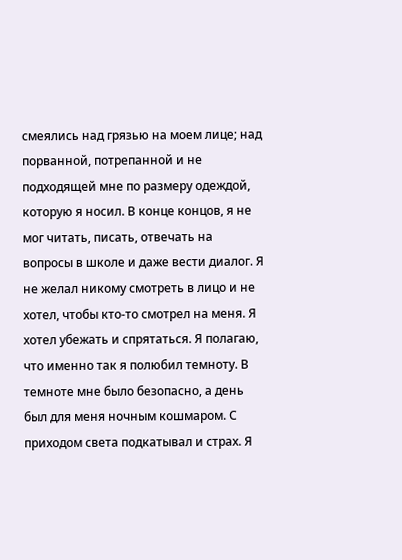смеялись над грязью на моем лице; над порванной, потрепанной и не подходящей мне по размеру одеждой, которую я носил. В конце концов, я не мог читать, писать, отвечать на вопросы в школе и даже вести диалог. Я не желал никому смотреть в лицо и не хотел, чтобы кто-то смотрел на меня. Я хотел убежать и спрятаться. Я полагаю, что именно так я полюбил темноту. В темноте мне было безопасно, а день был для меня ночным кошмаром. С приходом света подкатывал и страх. Я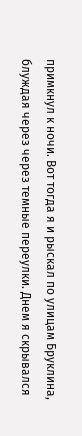примкнул к ночи. Вот тогда я и рыскал по улицам Бруклина, блуждая через через темные переулки. Днем я скрывался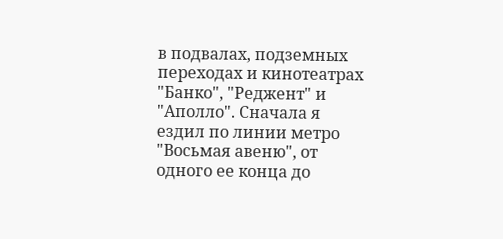в подвалах, подземных переходах и кинотеатрах "Банко", "Реджент" и "Аполло". Сначала я ездил по линии метро "Восьмая авеню", от одного ее конца до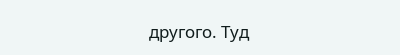другого. Туд